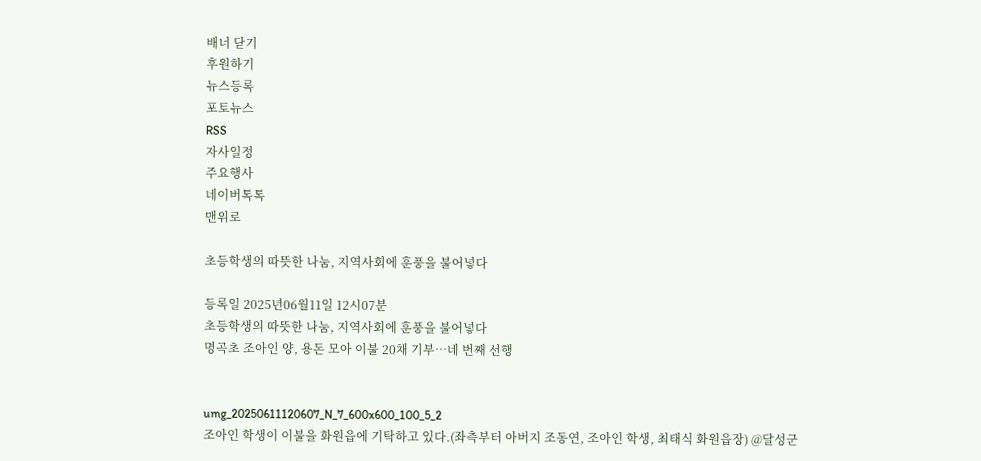배너 닫기
후원하기
뉴스등록
포토뉴스
RSS
자사일정
주요행사
네이버톡톡
맨위로

초등학생의 따뜻한 나눔, 지역사회에 훈풍을 불어넣다

등록일 2025년06월11일 12시07분
초등학생의 따뜻한 나눔, 지역사회에 훈풍을 불어넣다
명곡초 조아인 양, 용돈 모아 이불 20채 기부…네 번째 선행


umg_20250611120607_N_7_600x600_100_5_2
조아인 학생이 이불을 화원읍에 기탁하고 있다.(좌측부터 아버지 조동연, 조아인 학생, 최태식 화원읍장) @달성군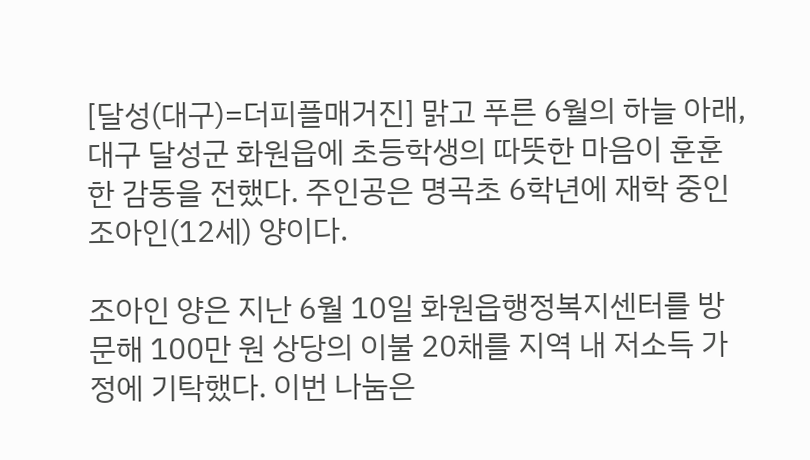[달성(대구)=더피플매거진] 맑고 푸른 6월의 하늘 아래, 대구 달성군 화원읍에 초등학생의 따뜻한 마음이 훈훈한 감동을 전했다. 주인공은 명곡초 6학년에 재학 중인 조아인(12세) 양이다.

조아인 양은 지난 6월 10일 화원읍행정복지센터를 방문해 100만 원 상당의 이불 20채를 지역 내 저소득 가정에 기탁했다. 이번 나눔은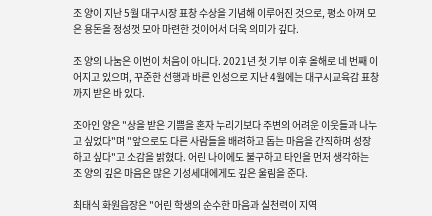조 양이 지난 5월 대구시장 표창 수상을 기념해 이루어진 것으로, 평소 아껴 모은 용돈을 정성껏 모아 마련한 것이어서 더욱 의미가 깊다.

조 양의 나눔은 이번이 처음이 아니다. 2021년 첫 기부 이후 올해로 네 번째 이어지고 있으며, 꾸준한 선행과 바른 인성으로 지난 4월에는 대구시교육감 표창까지 받은 바 있다.

조아인 양은 "상을 받은 기쁨을 혼자 누리기보다 주변의 어려운 이웃들과 나누고 싶었다"며 "앞으로도 다른 사람들을 배려하고 돕는 마음을 간직하며 성장하고 싶다"고 소감을 밝혔다. 어린 나이에도 불구하고 타인을 먼저 생각하는 조 양의 깊은 마음은 많은 기성세대에게도 깊은 울림을 준다.

최태식 화원읍장은 "어린 학생의 순수한 마음과 실천력이 지역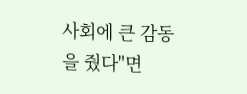사회에 큰 감동을 줬다"면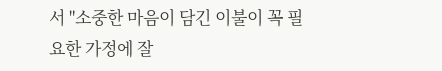서 "소중한 마음이 담긴 이불이 꼭 필요한 가정에 잘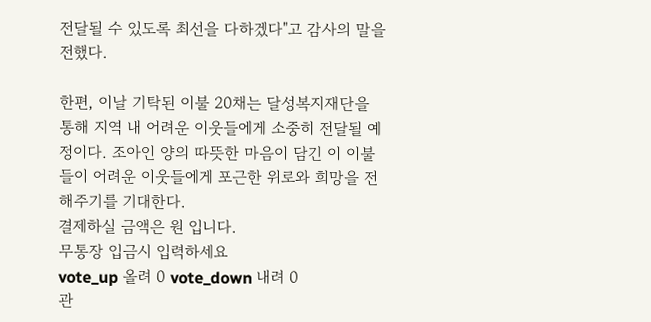전달될 수 있도록 최선을 다하겠다"고 감사의 말을 전했다.

한편, 이날 기탁된 이불 20채는 달성복지재단을 통해 지역 내 어려운 이웃들에게 소중히 전달될 예정이다. 조아인 양의 따뜻한 마음이 담긴 이 이불들이 어려운 이웃들에게 포근한 위로와 희망을 전해주기를 기대한다.
결제하실 금액은 원 입니다.
무통장 입금시 입력하세요
vote_up 올려 0 vote_down 내려 0
관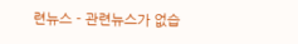련뉴스 - 관련뉴스가 없습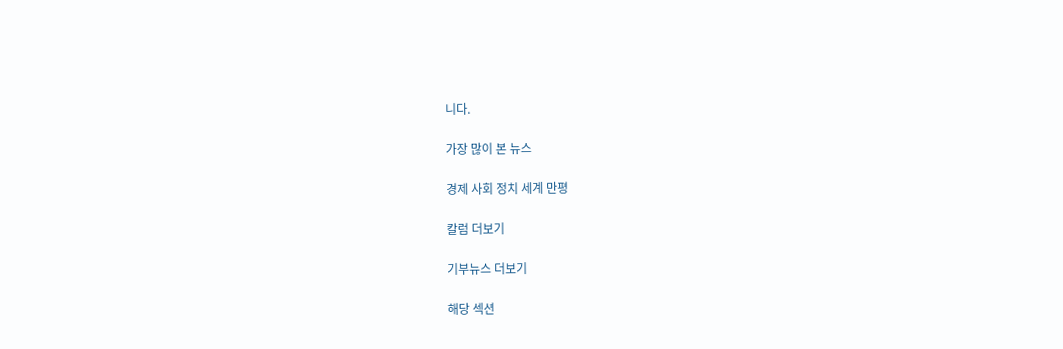니다.

가장 많이 본 뉴스

경제 사회 정치 세계 만평

칼럼 더보기

기부뉴스 더보기

해당 섹션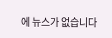에 뉴스가 없습니다